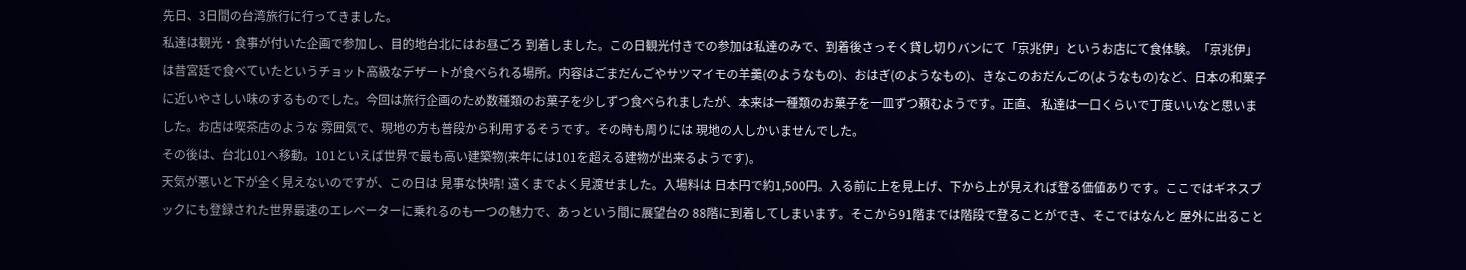先日、3日間の台湾旅行に行ってきました。
私達は観光・食事が付いた企画で参加し、目的地台北にはお昼ごろ 到着しました。この日観光付きでの参加は私達のみで、到着後さっそく貸し切りバンにて「京兆伊」というお店にて食体験。「京兆伊」は昔宮廷で食べていたというチョット高級なデザートが食べられる場所。内容はごまだんごやサツマイモの羊羹(のようなもの)、おはぎ(のようなもの)、きなこのおだんごの(ようなもの)など、日本の和菓子に近いやさしい味のするものでした。今回は旅行企画のため数種類のお菓子を少しずつ食べられましたが、本来は一種類のお菓子を一皿ずつ頼むようです。正直、 私達は一口くらいで丁度いいなと思いました。お店は喫茶店のような 雰囲気で、現地の方も普段から利用するそうです。その時も周りには 現地の人しかいませんでした。
その後は、台北101へ移動。101といえば世界で最も高い建築物(来年には101を超える建物が出来るようです)。
天気が悪いと下が全く見えないのですが、この日は 見事な快晴! 遠くまでよく見渡せました。入場料は 日本円で約1,500円。入る前に上を見上げ、下から上が見えれば登る価値ありです。ここではギネスブックにも登録された世界最速のエレベーターに乗れるのも一つの魅力で、あっという間に展望台の 88階に到着してしまいます。そこから91階までは階段で登ることができ、そこではなんと 屋外に出ること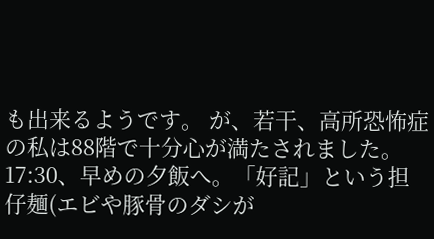も出来るようです。 が、若干、高所恐怖症の私は88階で十分心が満たされました。
17:30、早めの夕飯へ。「好記」という担仔麺(エビや豚骨のダシが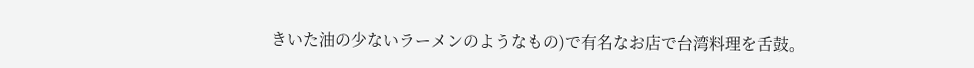きいた油の少ないラーメンのようなもの)で有名なお店で台湾料理を舌鼓。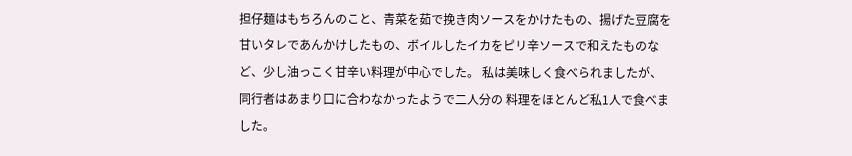担仔麺はもちろんのこと、青菜を茹で挽き肉ソースをかけたもの、揚げた豆腐を甘いタレであんかけしたもの、ボイルしたイカをピリ辛ソースで和えたものなど、少し油っこく甘辛い料理が中心でした。 私は美味しく食べられましたが、同行者はあまり口に合わなかったようで二人分の 料理をほとんど私1人で食べました。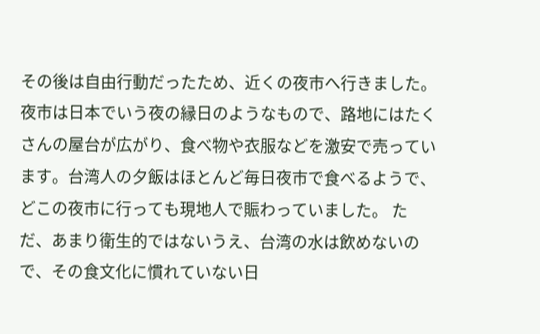その後は自由行動だったため、近くの夜市へ行きました。夜市は日本でいう夜の縁日のようなもので、路地にはたくさんの屋台が広がり、食べ物や衣服などを激安で売っています。台湾人の夕飯はほとんど毎日夜市で食べるようで、どこの夜市に行っても現地人で賑わっていました。 ただ、あまり衛生的ではないうえ、台湾の水は飲めないので、その食文化に慣れていない日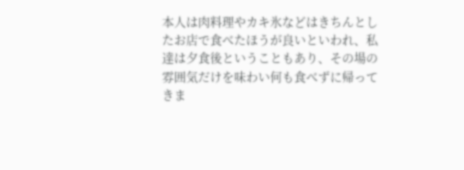本人は肉料理やカキ氷などはきちんとしたお店で食べたほうが良いといわれ、私達は夕食後ということもあり、その場の 雰囲気だけを味わい何も食べずに帰ってきま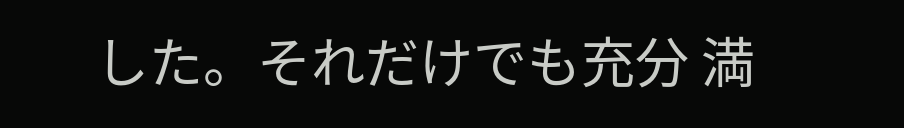した。それだけでも充分 満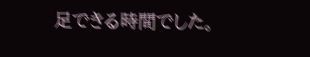足できる時間でした。